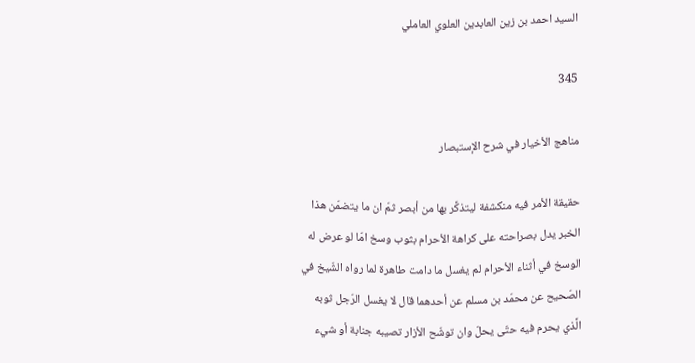السيد احمد بن زين العابدين العلوي العاملي

345

مناهج الأخيار في شرح الإستبصار

حقيقة الأمر فيه منكشفة ليتذكَّر بها من أبصر ثمّ ان ما يتضمّن هذا الخبر يدل بصراحته على كراهة الأحرام بثوب وسخ امّا لو عرض له الوسخ في أثناء الأحرام لم يغسل ما دامت طاهرة لما رواه الشّيخ في الصّحيح عن محمّد بن مسلم عن أحدهما قال لا يغسل الرّجل ثوبه الَّذي يحرم فيه حتّى يحلّ وان توشّح الأزار تصيبه جنابة أو شيء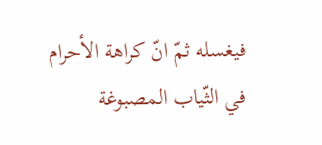فيغسله ثمّ انّ كراهة الأحرام في الثّياب المصبوغة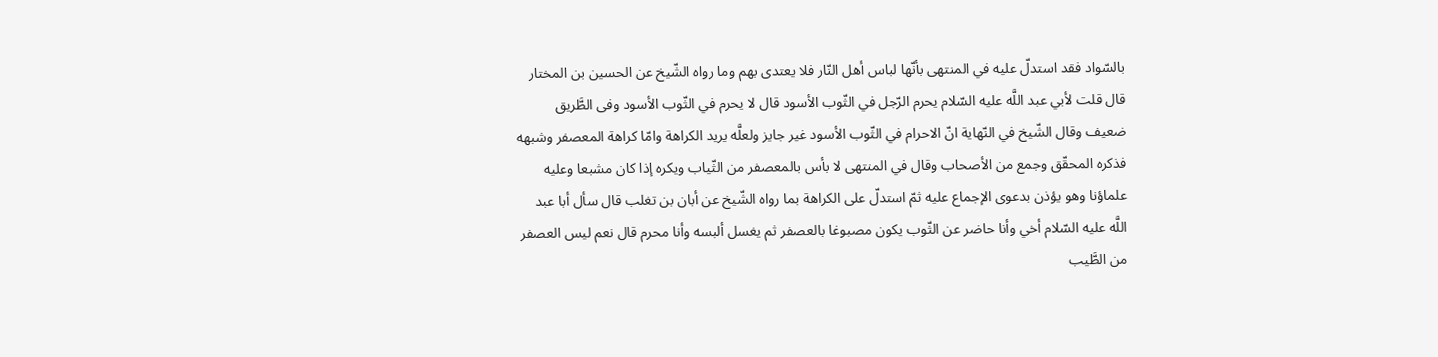بالسّواد فقد استدلّ عليه في المنتهى بأنّها لباس أهل النّار فلا يعتدى بهم وما رواه الشّيخ عن الحسين بن المختار قال قلت لأبي عبد اللَّه عليه السّلام يحرم الرّجل في الثّوب الأسود قال لا يحرم في الثّوب الأسود وفى الطَّريق ضعيف وقال الشّيخ في النّهاية انّ الاحرام في الثّوب الأسود غير جايز ولعلَّه يريد الكراهة وامّا كراهة المعصفر وشبهه فذكره المحقّق وجمع من الأصحاب وقال في المنتهى لا بأس بالمعصفر من الثّياب ويكره إذا كان مشبعا وعليه علماؤنا وهو يؤذن بدعوى الإجماع عليه ثمّ استدلّ على الكراهة بما رواه الشّيخ عن أبان بن تغلب قال سأل أبا عبد اللَّه عليه السّلام أخي وأنا حاضر عن الثّوب يكون مصبوغا بالعصفر ثم يغسل ألبسه وأنا محرم قال نعم ليس العصفر من الطَّيب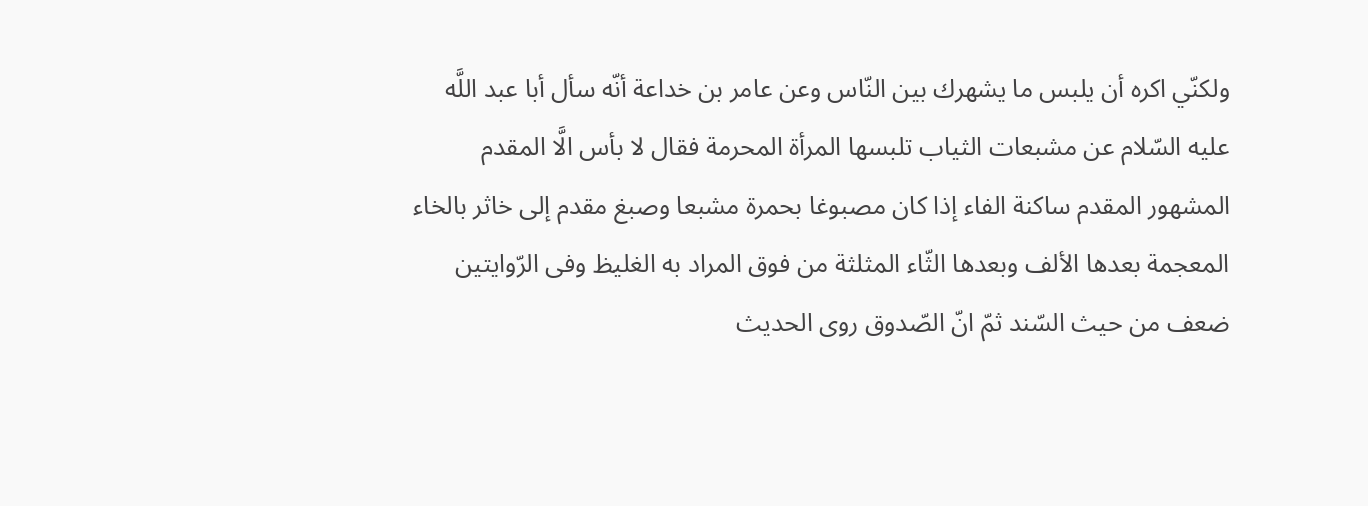ولكنّي اكره أن يلبس ما يشهرك بين النّاس وعن عامر بن خداعة أنّه سأل أبا عبد اللَّه عليه السّلام عن مشبعات الثياب تلبسها المرأة المحرمة فقال لا بأس الَّا المقدم المشهور المقدم ساكنة الفاء إذا كان مصبوغا بحمرة مشبعا وصبغ مقدم إلى خاثر بالخاء المعجمة بعدها الألف وبعدها الثّاء المثلثة من فوق المراد به الغليظ وفى الرّوايتين ضعف من حيث السّند ثمّ انّ الصّدوق روى الحديث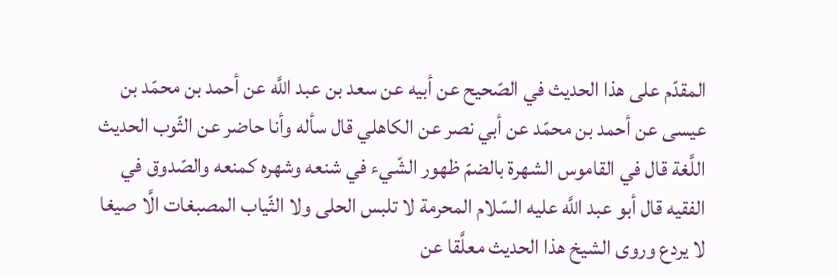المقدّم على هذا الحديث في الصّحيح عن أبيه عن سعد بن عبد اللَّه عن أحمد بن محمّد بن عيسى عن أحمد بن محمّد عن أبي نصر عن الكاهلي قال سأله وأنا حاضر عن الثّوب الحديث اللَّغة قال في القاموس الشهرة بالضمّ ظهور الشّيء في شنعه وشهره كمنعه والصّدوق في الفقيه قال أبو عبد اللَّه عليه السّلام المحرمة لا تلبس الحلى ولا الثّياب المصبغات الَّا صيغا لا يردع وروى الشيخ هذا الحديث معلَّقا عن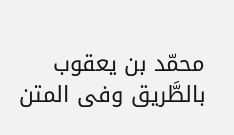محمّد بن يعقوب بالطَّريق وفى المتن